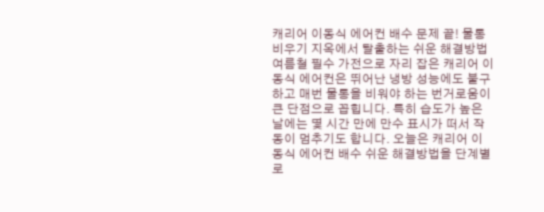캐리어 이동식 에어컨 배수 문제 끝! 물통 비우기 지옥에서 탈출하는 쉬운 해결방법
여름철 필수 가전으로 자리 잡은 캐리어 이동식 에어컨은 뛰어난 냉방 성능에도 불구하고 매번 물통을 비워야 하는 번거로움이 큰 단점으로 꼽힙니다. 특히 습도가 높은 날에는 몇 시간 만에 만수 표시가 떠서 작동이 멈추기도 합니다. 오늘은 캐리어 이동식 에어컨 배수 쉬운 해결방법을 단계별로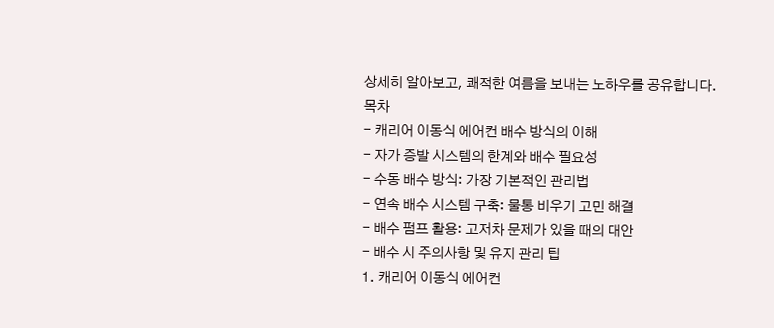상세히 알아보고, 쾌적한 여름을 보내는 노하우를 공유합니다.
목차
- 캐리어 이동식 에어컨 배수 방식의 이해
- 자가 증발 시스템의 한계와 배수 필요성
- 수동 배수 방식: 가장 기본적인 관리법
- 연속 배수 시스템 구축: 물통 비우기 고민 해결
- 배수 펌프 활용: 고저차 문제가 있을 때의 대안
- 배수 시 주의사항 및 유지 관리 팁
1. 캐리어 이동식 에어컨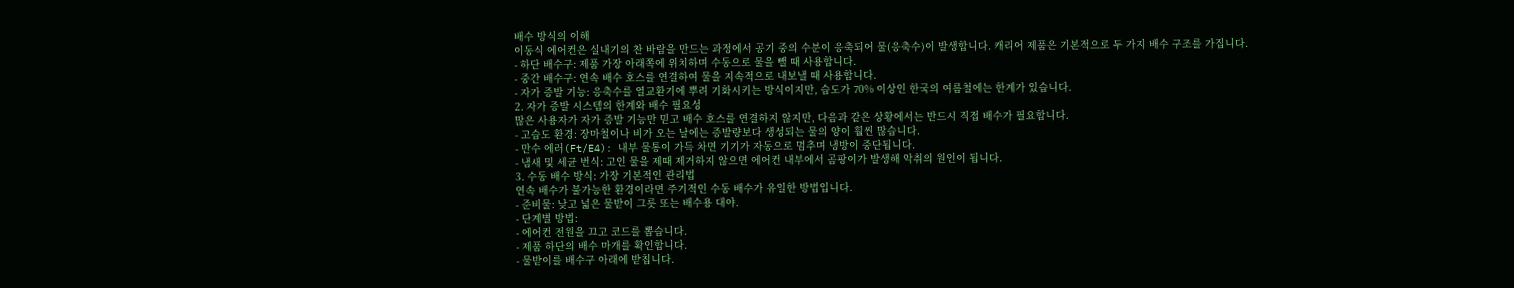배수 방식의 이해
이동식 에어컨은 실내기의 찬 바람을 만드는 과정에서 공기 중의 수분이 응축되어 물(응축수)이 발생합니다. 캐리어 제품은 기본적으로 두 가지 배수 구조를 가집니다.
- 하단 배수구: 제품 가장 아래쪽에 위치하며 수동으로 물을 뺄 때 사용합니다.
- 중간 배수구: 연속 배수 호스를 연결하여 물을 지속적으로 내보낼 때 사용합니다.
- 자가 증발 기능: 응축수를 열교환기에 뿌려 기화시키는 방식이지만, 습도가 70% 이상인 한국의 여름철에는 한계가 있습니다.
2. 자가 증발 시스템의 한계와 배수 필요성
많은 사용자가 자가 증발 기능만 믿고 배수 호스를 연결하지 않지만, 다음과 같은 상황에서는 반드시 직접 배수가 필요합니다.
- 고습도 환경: 장마철이나 비가 오는 날에는 증발량보다 생성되는 물의 양이 훨씬 많습니다.
- 만수 에러(Ft/E4): 내부 물통이 가득 차면 기기가 자동으로 멈추며 냉방이 중단됩니다.
- 냄새 및 세균 번식: 고인 물을 제때 제거하지 않으면 에어컨 내부에서 곰팡이가 발생해 악취의 원인이 됩니다.
3. 수동 배수 방식: 가장 기본적인 관리법
연속 배수가 불가능한 환경이라면 주기적인 수동 배수가 유일한 방법입니다.
- 준비물: 낮고 넓은 물받이 그릇 또는 배수용 대야.
- 단계별 방법:
- 에어컨 전원을 끄고 코드를 뽑습니다.
- 제품 하단의 배수 마개를 확인합니다.
- 물받이를 배수구 아래에 받칩니다.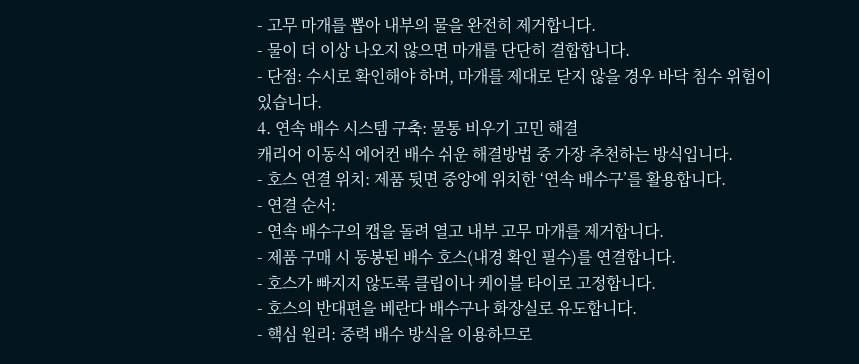- 고무 마개를 뽑아 내부의 물을 완전히 제거합니다.
- 물이 더 이상 나오지 않으면 마개를 단단히 결합합니다.
- 단점: 수시로 확인해야 하며, 마개를 제대로 닫지 않을 경우 바닥 침수 위험이 있습니다.
4. 연속 배수 시스템 구축: 물통 비우기 고민 해결
캐리어 이동식 에어컨 배수 쉬운 해결방법 중 가장 추천하는 방식입니다.
- 호스 연결 위치: 제품 뒷면 중앙에 위치한 ‘연속 배수구’를 활용합니다.
- 연결 순서:
- 연속 배수구의 캡을 돌려 열고 내부 고무 마개를 제거합니다.
- 제품 구매 시 동봉된 배수 호스(내경 확인 필수)를 연결합니다.
- 호스가 빠지지 않도록 클립이나 케이블 타이로 고정합니다.
- 호스의 반대편을 베란다 배수구나 화장실로 유도합니다.
- 핵심 원리: 중력 배수 방식을 이용하므로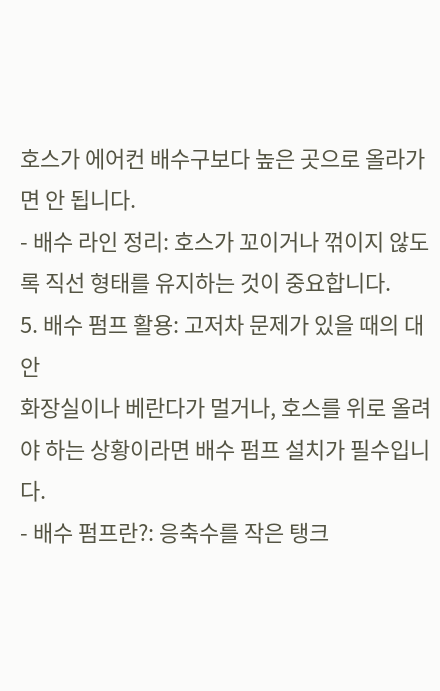호스가 에어컨 배수구보다 높은 곳으로 올라가면 안 됩니다.
- 배수 라인 정리: 호스가 꼬이거나 꺾이지 않도록 직선 형태를 유지하는 것이 중요합니다.
5. 배수 펌프 활용: 고저차 문제가 있을 때의 대안
화장실이나 베란다가 멀거나, 호스를 위로 올려야 하는 상황이라면 배수 펌프 설치가 필수입니다.
- 배수 펌프란?: 응축수를 작은 탱크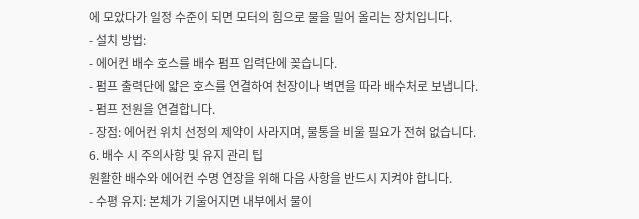에 모았다가 일정 수준이 되면 모터의 힘으로 물을 밀어 올리는 장치입니다.
- 설치 방법:
- 에어컨 배수 호스를 배수 펌프 입력단에 꽂습니다.
- 펌프 출력단에 얇은 호스를 연결하여 천장이나 벽면을 따라 배수처로 보냅니다.
- 펌프 전원을 연결합니다.
- 장점: 에어컨 위치 선정의 제약이 사라지며, 물통을 비울 필요가 전혀 없습니다.
6. 배수 시 주의사항 및 유지 관리 팁
원활한 배수와 에어컨 수명 연장을 위해 다음 사항을 반드시 지켜야 합니다.
- 수평 유지: 본체가 기울어지면 내부에서 물이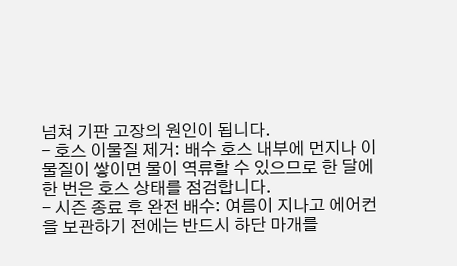넘쳐 기판 고장의 원인이 됩니다.
- 호스 이물질 제거: 배수 호스 내부에 먼지나 이물질이 쌓이면 물이 역류할 수 있으므로 한 달에 한 번은 호스 상태를 점검합니다.
- 시즌 종료 후 완전 배수: 여름이 지나고 에어컨을 보관하기 전에는 반드시 하단 마개를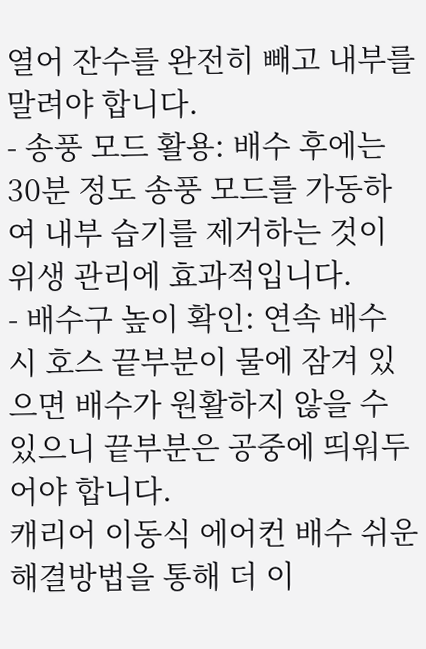열어 잔수를 완전히 빼고 내부를 말려야 합니다.
- 송풍 모드 활용: 배수 후에는 30분 정도 송풍 모드를 가동하여 내부 습기를 제거하는 것이 위생 관리에 효과적입니다.
- 배수구 높이 확인: 연속 배수 시 호스 끝부분이 물에 잠겨 있으면 배수가 원활하지 않을 수 있으니 끝부분은 공중에 띄워두어야 합니다.
캐리어 이동식 에어컨 배수 쉬운 해결방법을 통해 더 이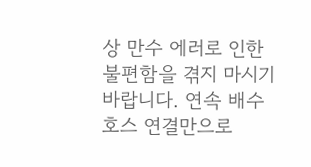상 만수 에러로 인한 불편함을 겪지 마시기 바랍니다. 연속 배수 호스 연결만으로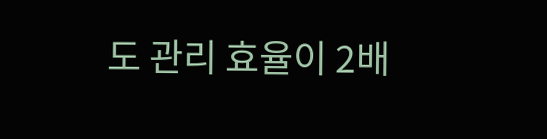도 관리 효율이 2배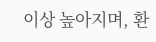이상 높아지며, 환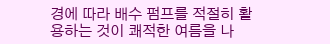경에 따라 배수 펌프를 적절히 활용하는 것이 쾌적한 여름을 나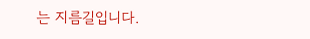는 지름길입니다.